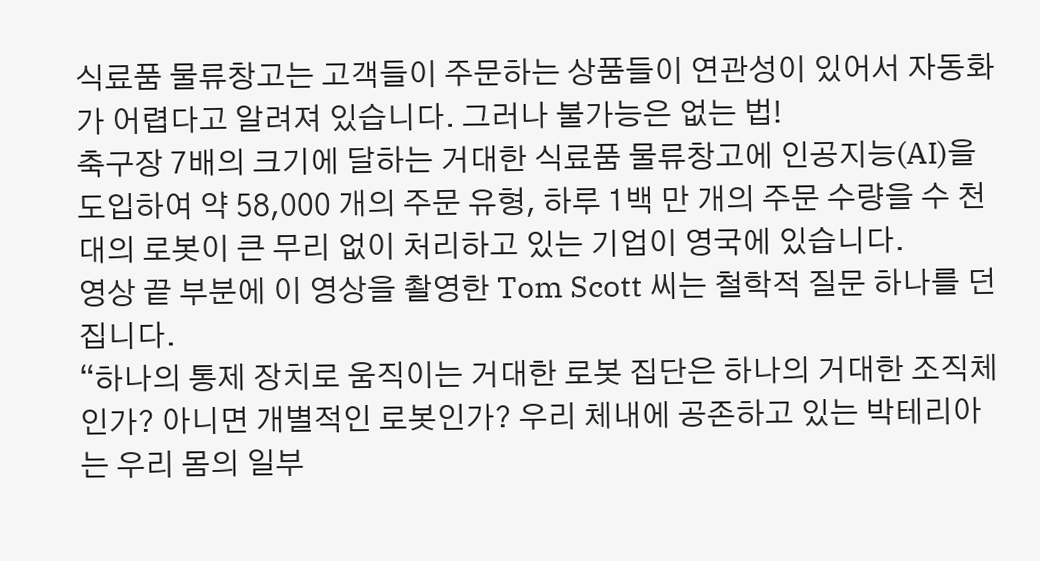식료품 물류창고는 고객들이 주문하는 상품들이 연관성이 있어서 자동화가 어렵다고 알려져 있습니다. 그러나 불가능은 없는 법!
축구장 7배의 크기에 달하는 거대한 식료품 물류창고에 인공지능(AI)을 도입하여 약 58,000 개의 주문 유형, 하루 1백 만 개의 주문 수량을 수 천대의 로봇이 큰 무리 없이 처리하고 있는 기업이 영국에 있습니다.
영상 끝 부분에 이 영상을 촬영한 Tom Scott 씨는 철학적 질문 하나를 던집니다.
“하나의 통제 장치로 움직이는 거대한 로봇 집단은 하나의 거대한 조직체인가? 아니면 개별적인 로봇인가? 우리 체내에 공존하고 있는 박테리아는 우리 몸의 일부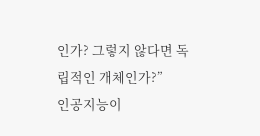인가? 그렇지 않다면 독립적인 개체인가?”
인공지능이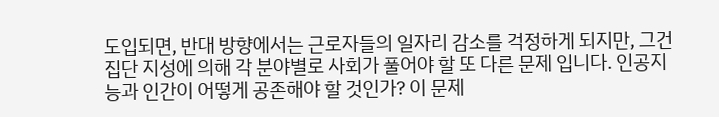도입되면, 반대 방향에서는 근로자들의 일자리 감소를 걱정하게 되지만, 그건 집단 지성에 의해 각 분야별로 사회가 풀어야 할 또 다른 문제 입니다. 인공지능과 인간이 어떻게 공존해야 할 것인가? 이 문제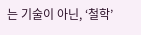는 기술이 아닌, ‘철학’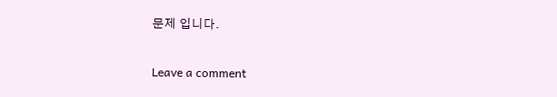문제 입니다.

Leave a comment